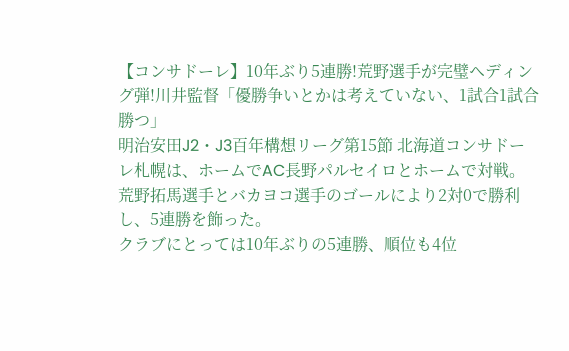【コンサドーレ】10年ぶり5連勝!荒野選手が完璧ヘディング弾!川井監督「優勝争いとかは考えていない、1試合1試合勝つ」
明治安田J2・J3百年構想リーグ第15節 北海道コンサドーレ札幌は、ホームでAC長野パルセイロとホームで対戦。
荒野拓馬選手とバカヨコ選手のゴールにより2対0で勝利し、5連勝を飾った。
クラブにとっては10年ぶりの5連勝、順位も4位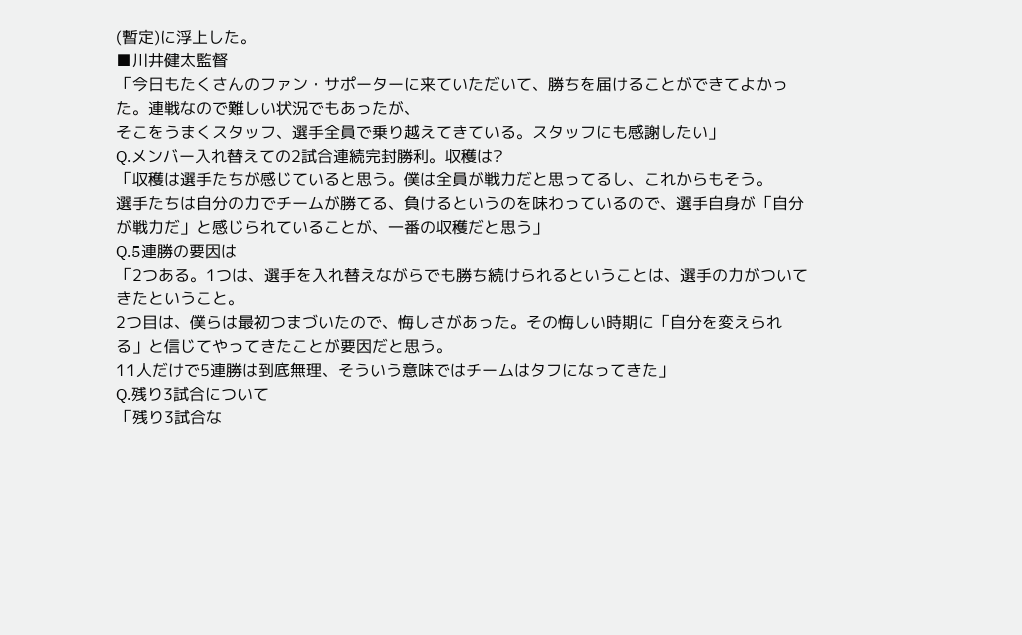(暫定)に浮上した。
■川井健太監督
「今日もたくさんのファン・サポーターに来ていただいて、勝ちを届けることができてよかった。連戦なので難しい状況でもあったが、
そこをうまくスタッフ、選手全員で乗り越えてきている。スタッフにも感謝したい」
Q.メンバー入れ替えての2試合連続完封勝利。収穫は?
「収穫は選手たちが感じていると思う。僕は全員が戦力だと思ってるし、これからもそう。
選手たちは自分の力でチームが勝てる、負けるというのを味わっているので、選手自身が「自分が戦力だ」と感じられていることが、一番の収穫だと思う」
Q.5連勝の要因は
「2つある。1つは、選手を入れ替えながらでも勝ち続けられるということは、選手の力がついてきたということ。
2つ目は、僕らは最初つまづいたので、悔しさがあった。その悔しい時期に「自分を変えられる」と信じてやってきたことが要因だと思う。
11人だけで5連勝は到底無理、そういう意味ではチームはタフになってきた」
Q.残り3試合について
「残り3試合な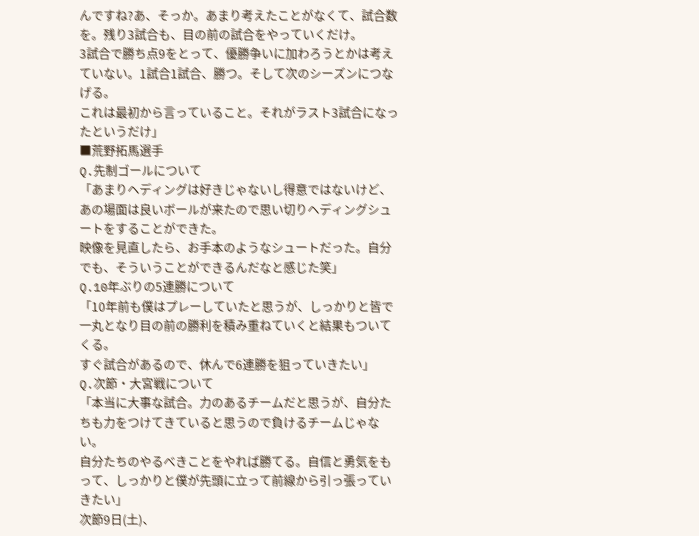んですね?あ、そっか。あまり考えたことがなくて、試合数を。残り3試合も、目の前の試合をやっていくだけ。
3試合で勝ち点9をとって、優勝争いに加わろうとかは考えていない。1試合1試合、勝つ。そして次のシーズンにつなげる。
これは最初から言っていること。それがラスト3試合になったというだけ」
■荒野拓馬選手
Q.先制ゴールについて
「あまりヘディングは好きじゃないし得意ではないけど、あの場面は良いボールが来たので思い切りヘディングシュートをすることができた。
映像を見直したら、お手本のようなシュートだった。自分でも、そういうことができるんだなと感じた笑」
Q.10年ぶりの5連勝について
「10年前も僕はプレーしていたと思うが、しっかりと皆で一丸となり目の前の勝利を積み重ねていくと結果もついてくる。
すぐ試合があるので、休んで6連勝を狙っていきたい」
Q.次節・大宮戦について
「本当に大事な試合。力のあるチームだと思うが、自分たちも力をつけてきていると思うので負けるチームじゃない。
自分たちのやるべきことをやれば勝てる。自信と勇気をもって、しっかりと僕が先頭に立って前線から引っ張っていきたい」
次節9日(土)、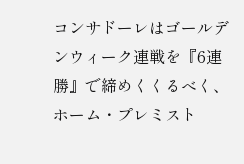コンサドーレはゴールデンウィーク連戦を『6連勝』で締めくくるべく、ホーム・プレミスト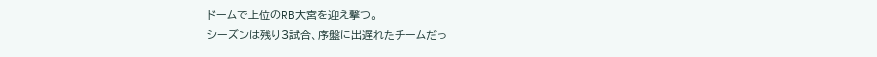ドームで上位のRB大宮を迎え撃つ。
シーズンは残り3試合、序盤に出遅れたチームだっ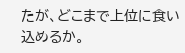たが、どこまで上位に食い込めるか。